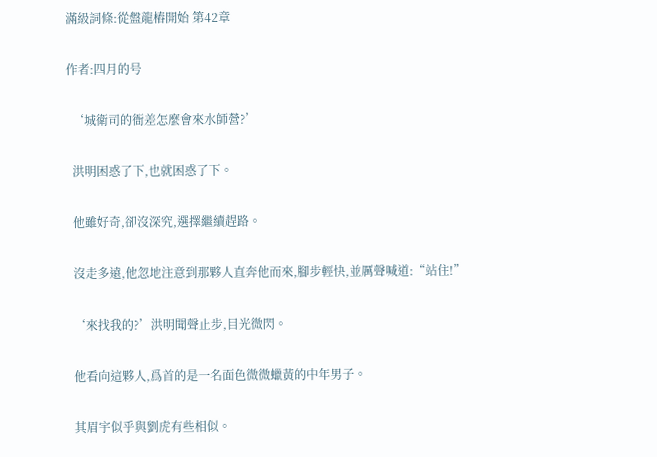滿級詞條:從盤龍樁開始 第42章

作者:四月的号

  ‘城衛司的衙差怎麼會來水師營?’

  洪明困惑了下,也就困惑了下。

  他雖好奇,卻沒深究,選擇繼續趕路。

  沒走多遠,他忽地注意到那夥人直奔他而來,腳步輕快,並厲聲喊道:“站住!”

  ‘來找我的?’洪明聞聲止步,目光微閃。

  他看向這夥人,爲首的是一名面色微微蠟黃的中年男子。

  其眉宇似乎與劉虎有些相似。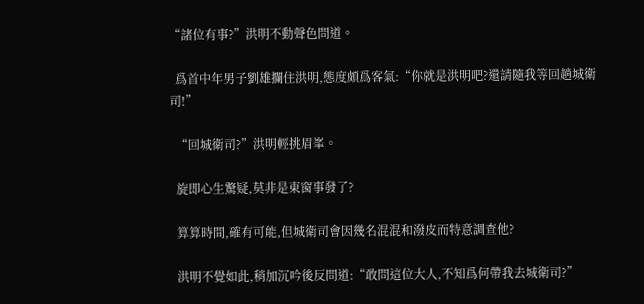“諸位有事?”洪明不動聲色問道。

  爲首中年男子劉雄攔住洪明,態度頗爲客氣:“你就是洪明吧?還請隨我等回趟城衛司!”

  “回城衛司?”洪明輕挑眉峯。

  旋即心生驚疑,莫非是東窗事發了?

  算算時間,確有可能,但城衛司會因幾名混混和潑皮而特意調查他?

  洪明不覺如此,稍加沉吟後反問道:“敢問這位大人,不知爲何帶我去城衛司?”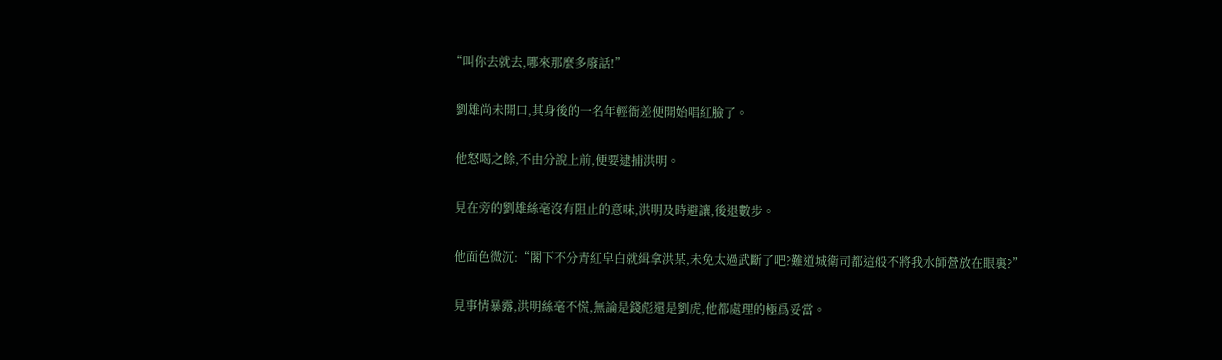“叫你去就去,哪來那麼多廢話!”

  劉雄尚未開口,其身後的一名年輕衙差便開始唱紅臉了。

  他怒喝之餘,不由分說上前,便要逮捕洪明。

  見在旁的劉雄絲毫沒有阻止的意味,洪明及時避讓,後退數步。

  他面色微沉:“閣下不分青紅皁白就緝拿洪某,未免太過武斷了吧?難道城衛司都這般不將我水師營放在眼裏?”

  見事情暴露,洪明絲毫不慌,無論是錢彪還是劉虎,他都處理的極爲妥當。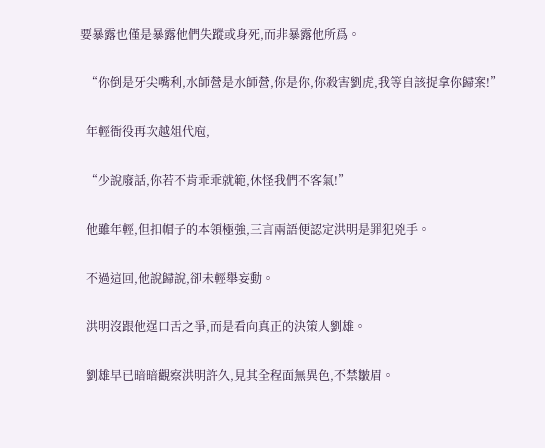要暴露也僅是暴露他們失蹤或身死,而非暴露他所爲。

  “你倒是牙尖嘴利,水師營是水師營,你是你,你殺害劉虎,我等自該捉拿你歸案!”

  年輕衙役再次越俎代庖,

  “少說廢話,你若不肯乖乖就範,休怪我們不客氣!”

  他雖年輕,但扣帽子的本領極強,三言兩語便認定洪明是罪犯兇手。

  不過這回,他說歸說,卻未輕舉妄動。

  洪明沒跟他逞口舌之爭,而是看向真正的決策人劉雄。

  劉雄早已暗暗觀察洪明許久,見其全程面無異色,不禁皺眉。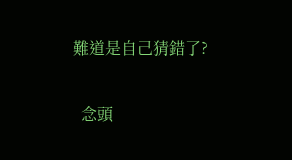難道是自己猜錯了?

  念頭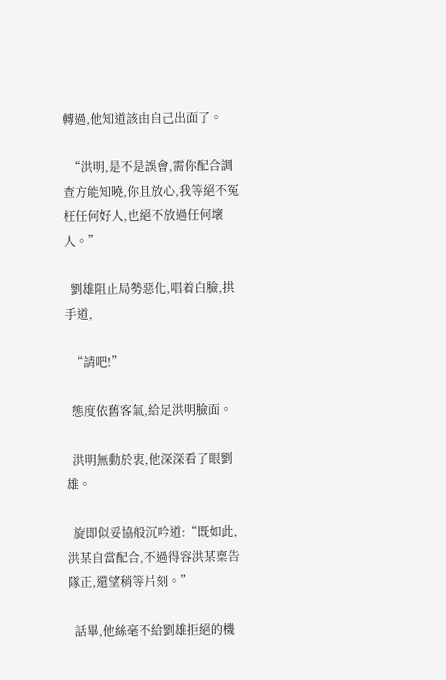轉過,他知道該由自己出面了。

  “洪明,是不是誤會,需你配合調查方能知曉,你且放心,我等絕不冤枉任何好人,也絕不放過任何壞人。”

  劉雄阻止局勢惡化,唱着白臉,拱手道,

  “請吧!”

  態度依舊客氣,給足洪明臉面。

  洪明無動於衷,他深深看了眼劉雄。

  旋即似妥協般沉吟道:“既如此,洪某自當配合,不過得容洪某稟告隊正,還望稍等片刻。”

  話畢,他絲毫不給劉雄拒絕的機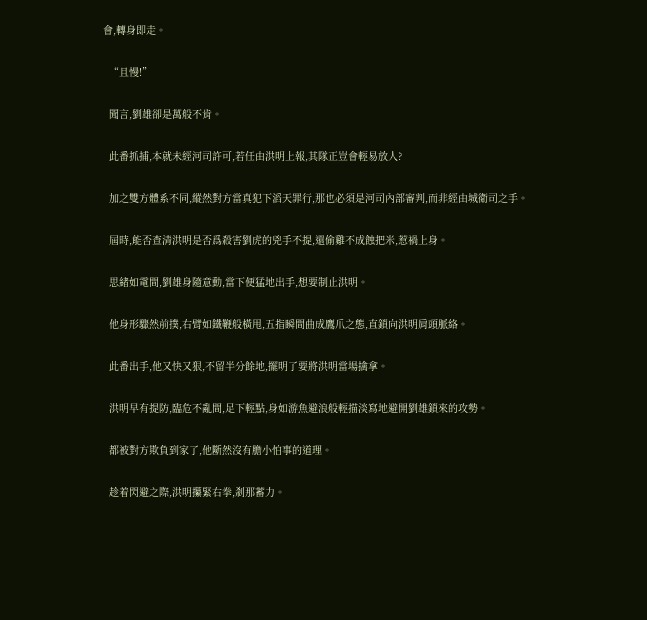會,轉身即走。

  “且慢!”

  聞言,劉雄卻是萬般不肯。

  此番抓捕,本就未經河司許可,若任由洪明上報,其隊正豈會輕易放人?

  加之雙方體系不同,縱然對方當真犯下滔天罪行,那也必須是河司內部審判,而非經由城衛司之手。

  屆時,能否查清洪明是否爲殺害劉虎的兇手不提,還偷雞不成蝕把米,惹禍上身。

  思緒如電間,劉雄身隨意動,當下便猛地出手,想要制止洪明。

  他身形驟然前撲,右臂如鐵鞭般橫甩,五指瞬間曲成鷹爪之態,直鎖向洪明肩頭脈絡。

  此番出手,他又快又狠,不留半分餘地,擺明了要將洪明當場擒拿。

  洪明早有提防,臨危不亂間,足下輕點,身如游魚避浪般輕描淡寫地避開劉雄鎖來的攻勢。

  都被對方欺負到家了,他斷然沒有膽小怕事的道理。

  趁着閃避之際,洪明攥緊右拳,剎那蓄力。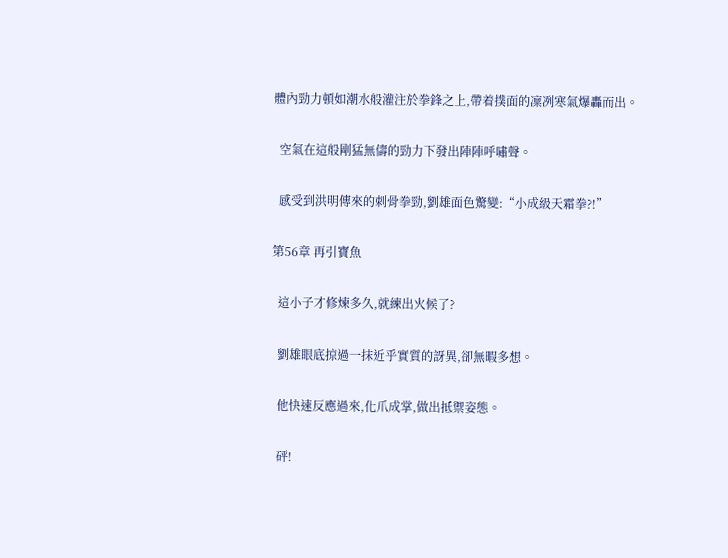體內勁力頓如潮水般灌注於拳鋒之上,帶着撲面的凜冽寒氣爆轟而出。

  空氣在這般剛猛無儔的勁力下發出陣陣呼嘯聲。

  感受到洪明傳來的刺骨拳勁,劉雄面色驚變:“小成級天霜拳?!”

第56章 再引寶魚

  這小子才修煉多久,就練出火候了?

  劉雄眼底掠過一抹近乎實質的訝異,卻無暇多想。

  他快速反應過來,化爪成掌,做出抵禦姿態。

  砰!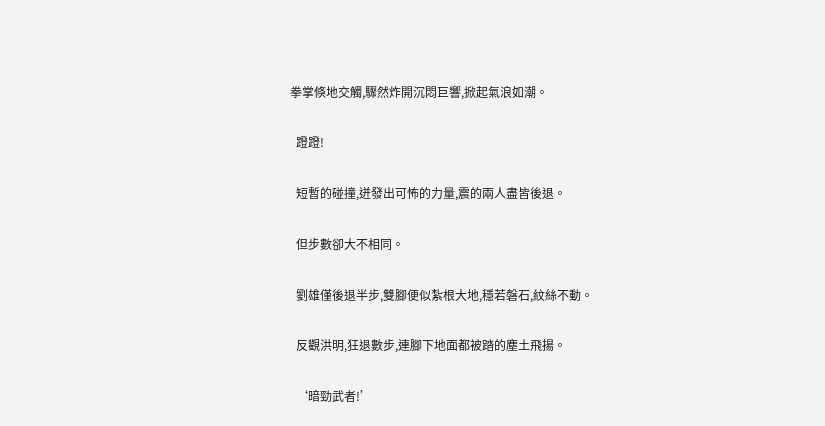拳掌倏地交觸,驟然炸開沉悶巨響,掀起氣浪如潮。

  蹬蹬!

  短暫的碰撞,迸發出可怖的力量,震的兩人盡皆後退。

  但步數卻大不相同。

  劉雄僅後退半步,雙腳便似紮根大地,穩若磐石,紋絲不動。

  反觀洪明,狂退數步,連腳下地面都被踏的塵土飛揚。

  ‘暗勁武者!’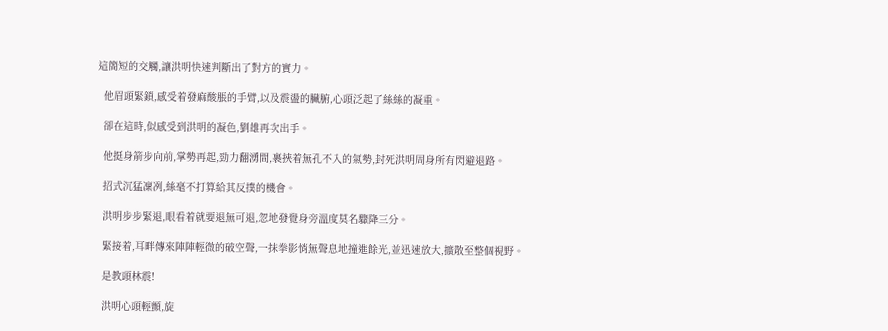這簡短的交觸,讓洪明快速判斷出了對方的實力。

  他眉頭緊鎖,感受着發麻酸脹的手臂,以及震盪的臟腑,心頭泛起了絲絲的凝重。

  卻在這時,似感受到洪明的凝色,劉雄再次出手。

  他挺身箭步向前,掌勢再起,勁力翻湧間,裹挾着無孔不入的氣勢,封死洪明周身所有閃避退路。

  招式沉猛凜冽,絲毫不打算給其反撲的機會。

  洪明步步緊退,眼看着就要退無可退,忽地發覺身旁溫度莫名驟降三分。

  緊接着,耳畔傳來陣陣輕微的破空聲,一抹拳影悄無聲息地撞進餘光,並迅速放大,擴散至整個視野。

  是教頭林震!

  洪明心頭輕顫,旋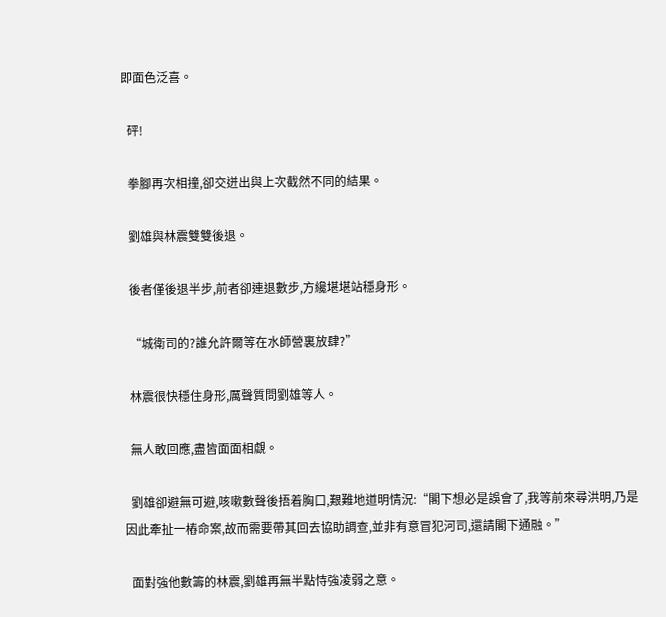即面色泛喜。

  砰!

  拳腳再次相撞,卻交迸出與上次截然不同的結果。

  劉雄與林震雙雙後退。

  後者僅後退半步,前者卻連退數步,方纔堪堪站穩身形。

  “城衛司的?誰允許爾等在水師營裏放肆?”

  林震很快穩住身形,厲聲質問劉雄等人。

  無人敢回應,盡皆面面相覷。

  劉雄卻避無可避,咳嗽數聲後捂着胸口,艱難地道明情況:“閣下想必是誤會了,我等前來尋洪明,乃是因此牽扯一樁命案,故而需要帶其回去協助調查,並非有意冒犯河司,還請閣下通融。”

  面對強他數籌的林震,劉雄再無半點恃強凌弱之意。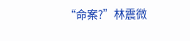“命案?”林震微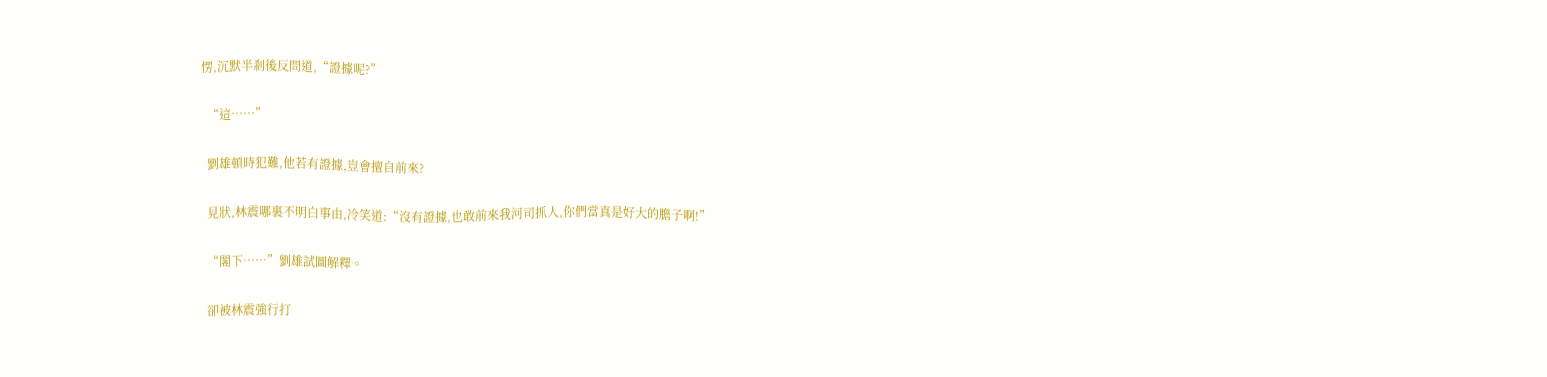愣,沉默半剎後反問道,“證據呢?”

  “這……”

  劉雄頓時犯難,他若有證據,豈會擅自前來?

  見狀,林震哪裏不明白事由,冷笑道:“沒有證據,也敢前來我河司抓人,你們當真是好大的膽子啊!”

  “閣下……”劉雄試圖解釋。

  卻被林震強行打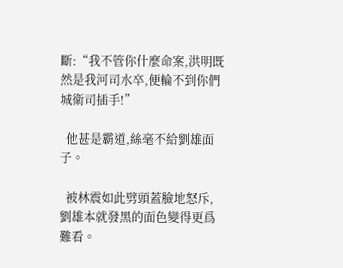斷:“我不管你什麼命案,洪明既然是我河司水卒,便輪不到你們城衛司插手!”

  他甚是霸道,絲毫不給劉雄面子。

  被林震如此劈頭蓋臉地怒斥,劉雄本就發黑的面色變得更爲難看。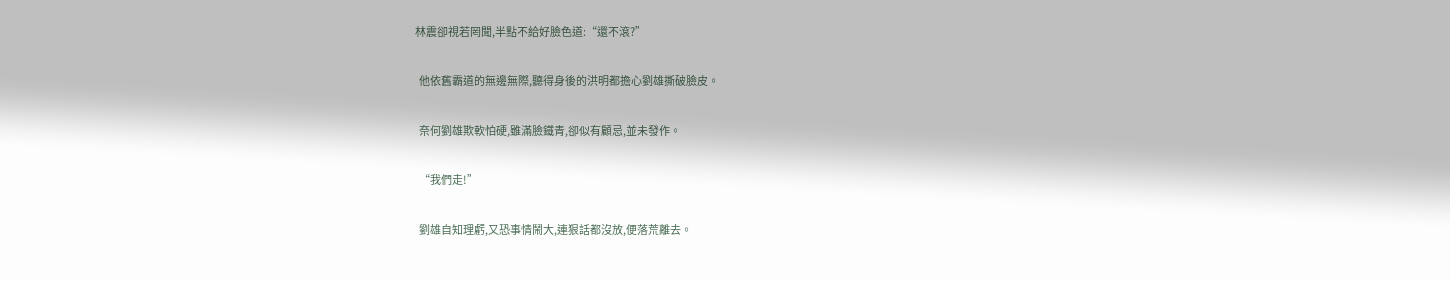林震卻視若罔聞,半點不給好臉色道:“還不滾?”

  他依舊霸道的無邊無際,聽得身後的洪明都擔心劉雄撕破臉皮。

  奈何劉雄欺軟怕硬,雖滿臉鐵青,卻似有顧忌,並未發作。

  “我們走!”

  劉雄自知理虧,又恐事情鬧大,連狠話都沒放,便落荒離去。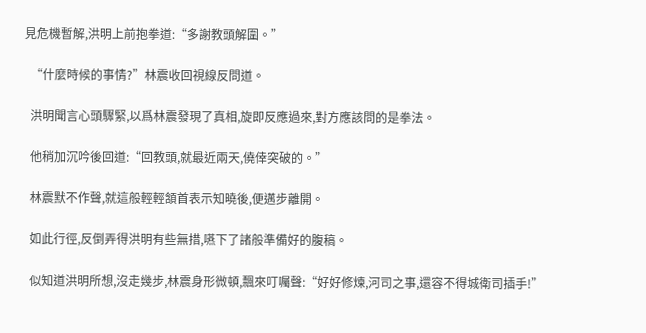見危機暫解,洪明上前抱拳道:“多謝教頭解圍。”

  “什麼時候的事情?”林震收回視線反問道。

  洪明聞言心頭驟緊,以爲林震發現了真相,旋即反應過來,對方應該問的是拳法。

  他稍加沉吟後回道:“回教頭,就最近兩天,僥倖突破的。”

  林震默不作聲,就這般輕輕頷首表示知曉後,便邁步離開。

  如此行徑,反倒弄得洪明有些無措,嚥下了諸般準備好的腹稿。

  似知道洪明所想,沒走幾步,林震身形微頓,飄來叮囑聲:“好好修煉,河司之事,還容不得城衛司插手!”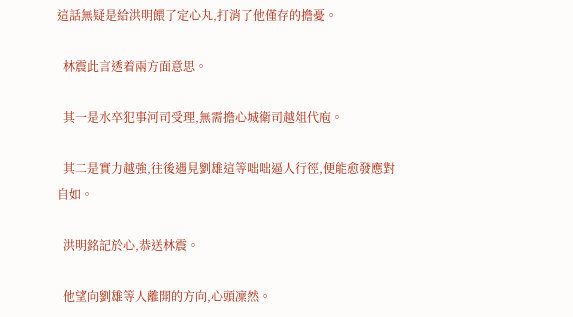這話無疑是給洪明餵了定心丸,打消了他僅存的擔憂。

  林震此言透着兩方面意思。

  其一是水卒犯事河司受理,無需擔心城衛司越俎代庖。

  其二是實力越強,往後遇見劉雄這等咄咄逼人行徑,便能愈發應對自如。

  洪明銘記於心,恭送林震。

  他望向劉雄等人離開的方向,心頭凜然。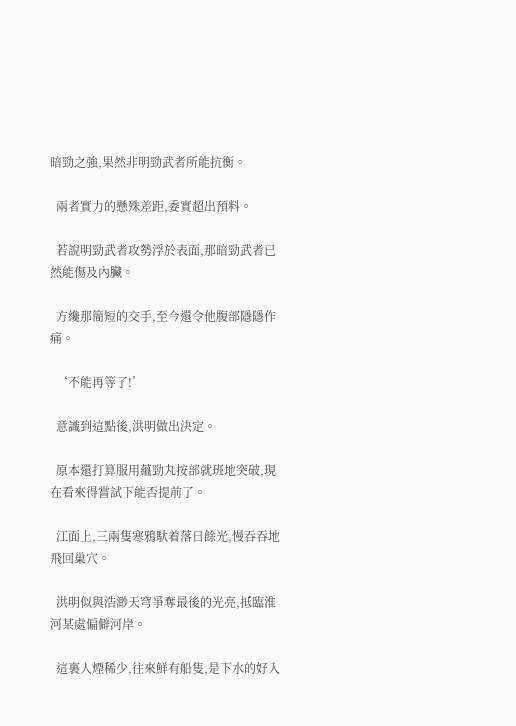暗勁之強,果然非明勁武者所能抗衡。

  兩者實力的懸殊差距,委實超出預料。

  若說明勁武者攻勢浮於表面,那暗勁武者已然能傷及內臟。

  方纔那簡短的交手,至今還令他腹部隱隱作痛。

  ‘不能再等了!’

  意識到這點後,洪明做出決定。

  原本還打算服用蘊勁丸按部就班地突破,現在看來得嘗試下能否提前了。

  江面上,三兩隻寒鴉馱着落日餘光,慢吞吞地飛回巢穴。

  洪明似與浩渺天穹爭奪最後的光亮,抵臨淮河某處偏僻河岸。

  這裏人煙稀少,往來鮮有船隻,是下水的好入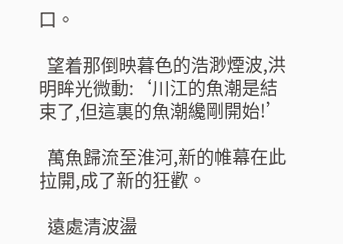口。

  望着那倒映暮色的浩渺煙波,洪明眸光微動:‘川江的魚潮是結束了,但這裏的魚潮纔剛開始!’

  萬魚歸流至淮河,新的帷幕在此拉開,成了新的狂歡。

  遠處清波盪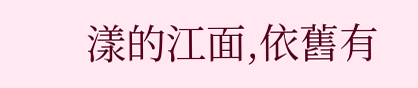漾的江面,依舊有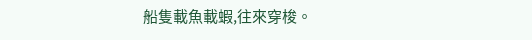船隻載魚載蝦,往來穿梭。